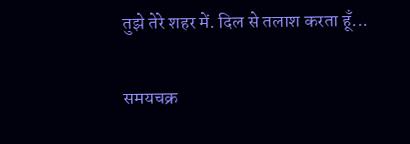तुझे तेरे शहर में. दिल से तलाश करता हूँ...

समयचक्र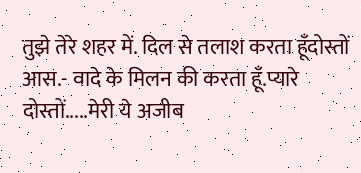तुझे तेरे शहर में. दिल से तलाश करता हूँदोस्तों आस.- वादे के मिलन की करता हूँ.प्यारे दोस्तों.....मेरी ये अजीब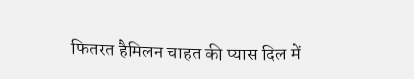फितरत हैमिलन चाहत की प्यास दिल में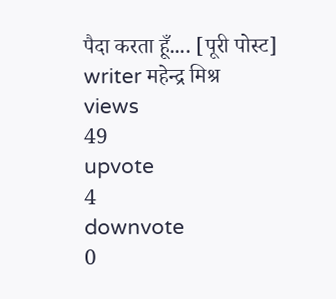पैदा करता हूँ.... [पूरी पोस्ट]
writer महेन्द्र मिश्र
views
49
upvote
4
downvote
0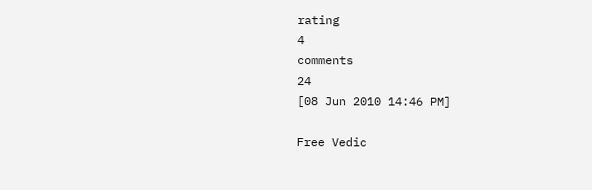rating
4
comments
24
[08 Jun 2010 14:46 PM]

Free Vedic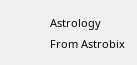Astrology From Astrobix